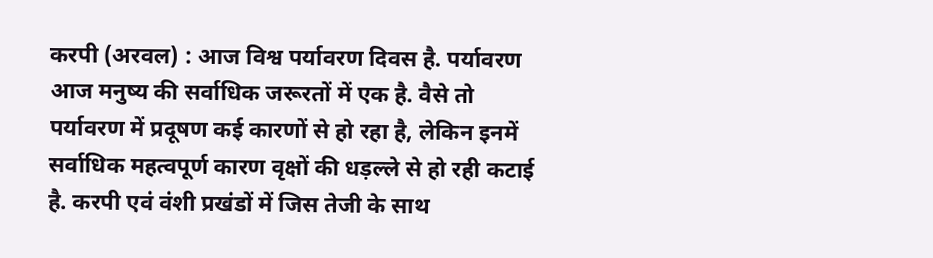करपी (अरवल) : आज विश्व पर्यावरण दिवस है. पर्यावरण आज मनुष्य की सर्वाधिक जरूरतों में एक है. वैसे तो पर्यावरण में प्रदूषण कई कारणों से हो रहा है, लेकिन इनमें सर्वाधिक महत्वपूर्ण कारण वृक्षों की धड़ल्ले से हो रही कटाई है. करपी एवं वंशी प्रखंडों में जिस तेजी के साथ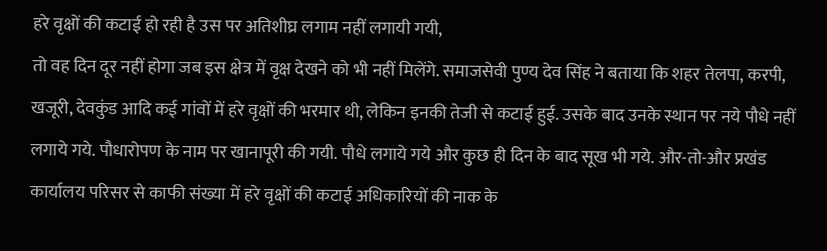हरे वृक्षों की कटाई हो रही है उस पर अतिशीघ्र लगाम नहीं लगायी गयी,
तो वह दिन दूर नहीं होगा जब इस क्षेत्र में वृक्ष देखने को भी नहीं मिलेंगे. समाजसेवी पुण्य देव सिंह ने बताया कि शहर तेलपा, करपी, खजूरी, देवकुंड आदि कई गांवों में हरे वृक्षों की भरमार थी, लेकिन इनकी तेजी से कटाई हुई. उसके बाद उनके स्थान पर नये पौधे नहीं लगाये गये. पौधारोपण के नाम पर खानापूरी की गयी. पौधे लगाये गये और कुछ ही दिन के बाद सूख भी गये. और-तो-और प्रखंड कार्यालय परिसर से काफी संख्या में हरे वृक्षों की कटाई अधिकारियों की नाक के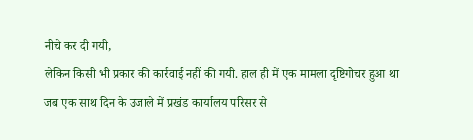नीचे कर दी गयी,
लेकिन किसी भी प्रकार की कार्रवाई नहीं की गयी. हाल ही में एक मामला दृष्टिगोचर हुआ था जब एक साथ दिन के उजाले में प्रखंड कार्यालय परिसर से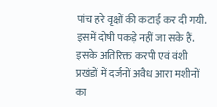पांच हरे वृक्षों की कटाई कर दी गयी. इसमें दोषी पकड़े नहीं जा सके हैं. इसके अतिरिक्त करपी एवं वंशी प्रखंडों में दर्जनों अवैध आरा मशीनों का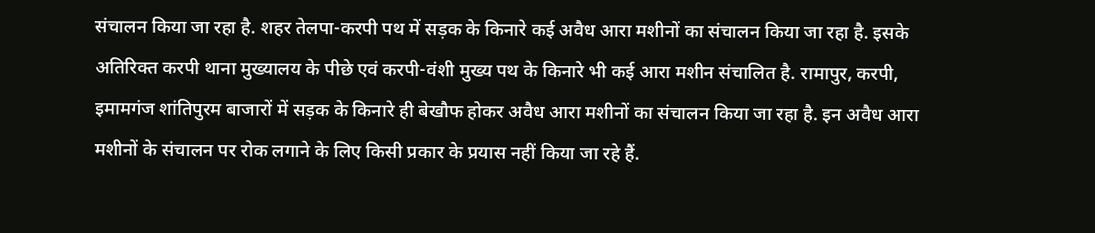संचालन किया जा रहा है. शहर तेलपा-करपी पथ में सड़क के किनारे कई अवैध आरा मशीनों का संचालन किया जा रहा है. इसके अतिरिक्त करपी थाना मुख्यालय के पीछे एवं करपी-वंशी मुख्य पथ के किनारे भी कई आरा मशीन संचालित है. रामापुर, करपी, इमामगंज शांतिपुरम बाजारों में सड़क के किनारे ही बेखौफ होकर अवैध आरा मशीनों का संचालन किया जा रहा है. इन अवैध आरा मशीनों के संचालन पर रोक लगाने के लिए किसी प्रकार के प्रयास नहीं किया जा रहे हैं.